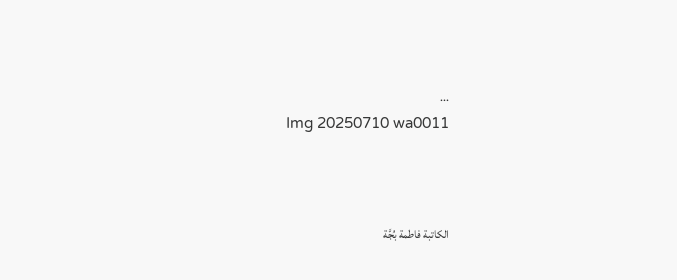...
Img 20250710 wa0011



الكاتبة فاطمة بُجَّة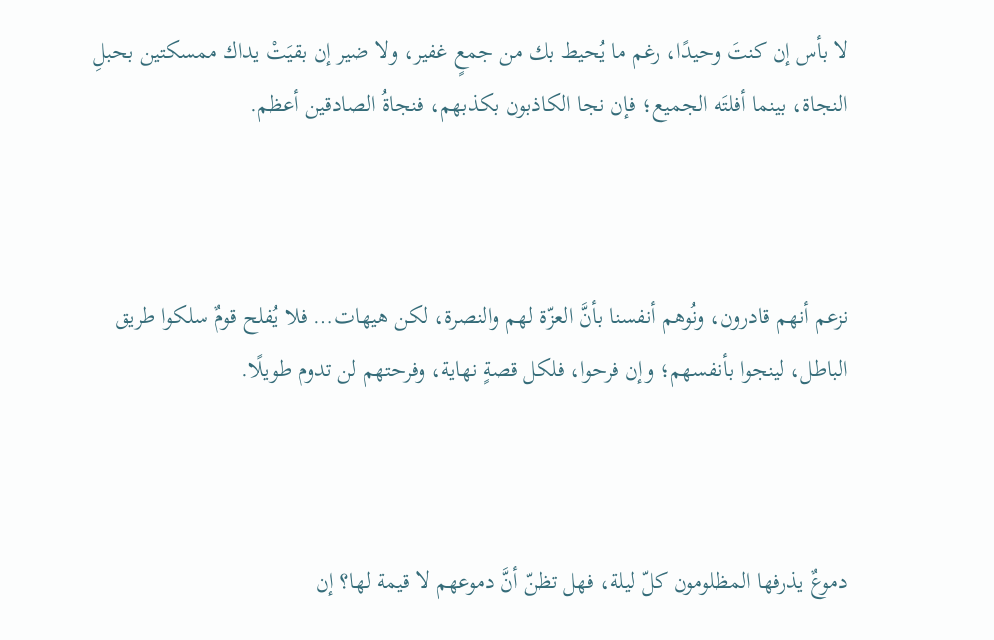لا بأس إن كنتَ وحيدًا، رغم ما يُحيط بك من جمعٍ غفير، ولا ضير إن بقيَتْ يداك ممسكتين بحبلِ النجاة، بينما أفلتَه الجميع؛ فإن نجا الكاذبون بكذبهم، فنجاةُ الصادقين أعظم.



نزعم أنهم قادرون، ونُوهم أنفسنا بأنَّ العزّة لهم والنصرة، لكن هيهات… فلا يُفلح قومٌ سلكوا طريق الباطل، لينجوا بأنفسهم؛ وإن فرحوا، فلكل قصةٍ نهاية، وفرحتهم لن تدوم طويلًا.



دموعٌ يذرفها المظلومون كلّ ليلة، فهل تظنّ أنَّ دموعهم لا قيمة لها؟ إن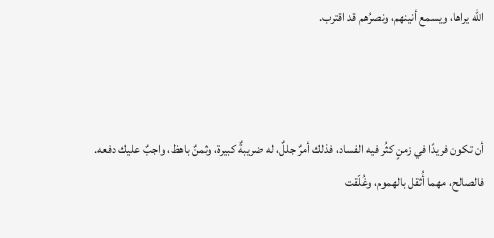الله يراها، ويسمع أنينهم، ونصرُهم قد اقترب.



أن تكون فريدًا في زمنٍ كثُر فيه الفساد، فذلك أمرٌ جللٌ، له ضريبةٌ كبيرة، وثمنٌ باهظ، واجبٌ عليك دفعه. فالصالح، مهما أُثقل بالهموم، وغُلّقت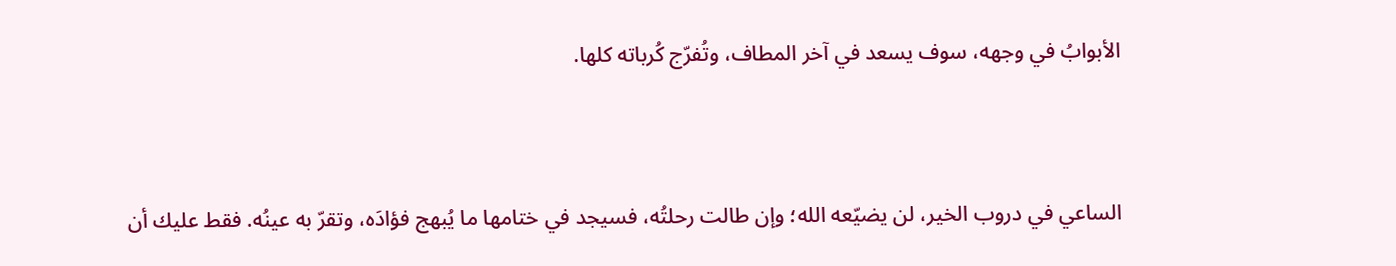الأبوابُ في وجهه، سوف يسعد في آخر المطاف، وتُفرّج كُرباته كلها.



الساعي في دروب الخير، لن يضيّعه الله؛ وإن طالت رحلتُه، فسيجد في ختامها ما يُبهج فؤادَه، وتقرّ به عينُه. فقط عليك أن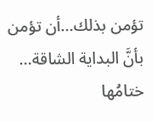تؤمن بذلك…أن تؤمن بأنَّ البداية الشاقة… ختامُها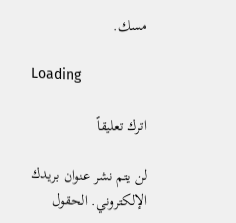مسك.

Loading

اترك تعليقاً

لن يتم نشر عنوان بريدك الإلكتروني. الحقول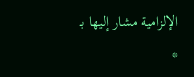الإلزامية مشار إليها بـ *